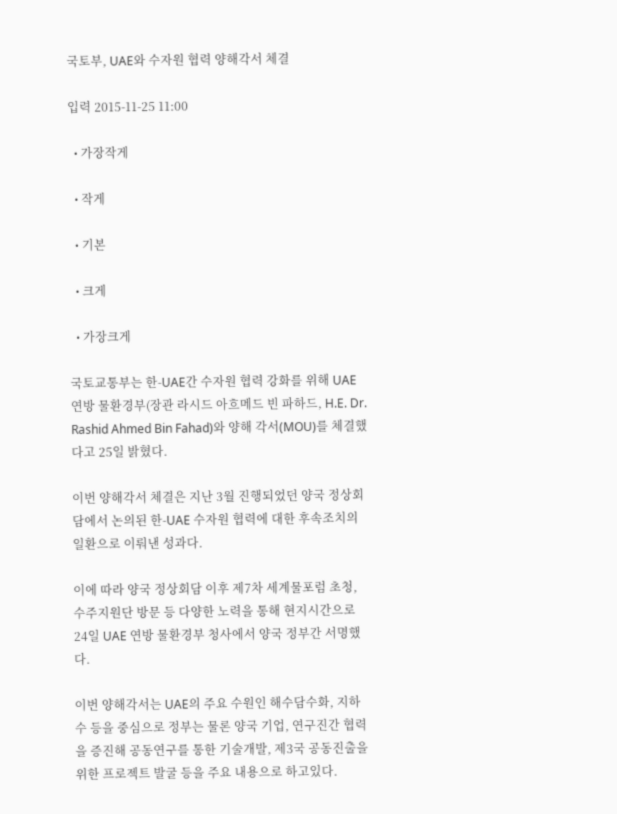국토부, UAE와 수자원 협력 양해각서 체결

입력 2015-11-25 11:00

  • 가장작게

  • 작게

  • 기본

  • 크게

  • 가장크게

국토교통부는 한-UAE간 수자원 협력 강화를 위해 UAE 연방 물환경부(장관 라시드 아흐메드 빈 파하드, H.E. Dr. Rashid Ahmed Bin Fahad)와 양해 각서(MOU)를 체결했다고 25일 밝혔다.

이번 양해각서 체결은 지난 3월 진행되었던 양국 정상회담에서 논의된 한-UAE 수자원 협력에 대한 후속조치의 일환으로 이뤄낸 성과다.

이에 따라 양국 정상회담 이후 제7차 세계물포럼 초청, 수주지원단 방문 등 다양한 노력을 통해 현지시간으로 24일 UAE 연방 물환경부 청사에서 양국 정부간 서명했다.

이번 양해각서는 UAE의 주요 수원인 해수담수화, 지하수 등을 중심으로 정부는 물론 양국 기업, 연구진간 협력을 증진해 공동연구를 통한 기술개발, 제3국 공동진출을 위한 프로젝트 발굴 등을 주요 내용으로 하고있다.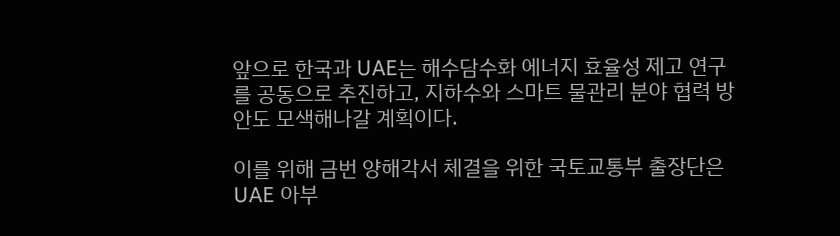앞으로 한국과 UAE는 해수담수화 에너지 효율성 제고 연구를 공동으로 추진하고, 지하수와 스마트 물관리 분야 협력 방안도 모색해나갈 계획이다.

이를 위해 금번 양해각서 체결을 위한 국토교통부 출장단은 UAE 아부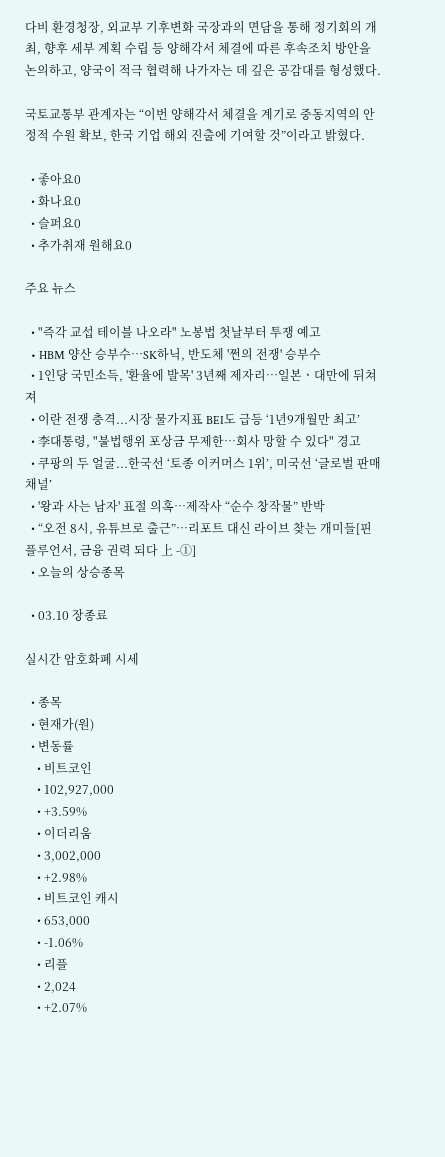다비 환경청장, 외교부 기후변화 국장과의 면담을 통해 정기회의 개최, 향후 세부 계획 수립 등 양해각서 체결에 따른 후속조치 방안을 논의하고, 양국이 적극 협력해 나가자는 데 깊은 공감대를 형성했다.

국토교통부 관계자는 “이번 양해각서 체결을 계기로 중동지역의 안정적 수원 확보, 한국 기업 해외 진출에 기여할 것”이라고 밝혔다.

  • 좋아요0
  • 화나요0
  • 슬퍼요0
  • 추가취재 원해요0

주요 뉴스

  • "즉각 교섭 테이블 나오라" 노봉법 첫날부터 투쟁 예고
  • HBM 양산 승부수…SK하닉, 반도체 '쩐의 전쟁' 승부수
  • 1인당 국민소득, '환율에 발목' 3년째 제자리⋯일본ㆍ대만에 뒤쳐져
  • 이란 전쟁 충격...시장 물가지표 BEI도 급등 ‘1년9개월만 최고’
  • 李대통령, "불법행위 포상금 무제한…회사 망할 수 있다" 경고
  • 쿠팡의 두 얼굴...한국선 ‘토종 이커머스 1위’, 미국선 ‘글로벌 판매 채널’
  • '왕과 사는 남자' 표절 의혹…제작사 “순수 창작물” 반박
  • “오전 8시, 유튜브로 출근”…리포트 대신 라이브 찾는 개미들[핀플루언서, 금융 권력 되다 上 -①]
  • 오늘의 상승종목

  • 03.10 장종료

실시간 암호화폐 시세

  • 종목
  • 현재가(원)
  • 변동률
    • 비트코인
    • 102,927,000
    • +3.59%
    • 이더리움
    • 3,002,000
    • +2.98%
    • 비트코인 캐시
    • 653,000
    • -1.06%
    • 리플
    • 2,024
    • +2.07%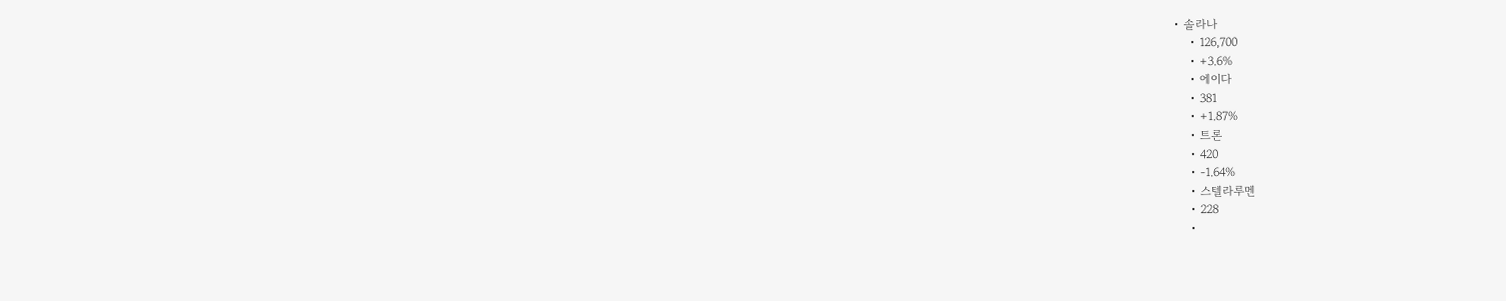• 솔라나
    • 126,700
    • +3.6%
    • 에이다
    • 381
    • +1.87%
    • 트론
    • 420
    • -1.64%
    • 스텔라루멘
    • 228
    •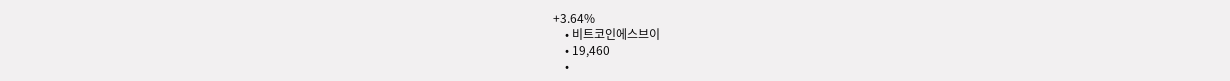+3.64%
    • 비트코인에스브이
    • 19,460
    •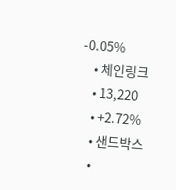-0.05%
    • 체인링크
    • 13,220
    • +2.72%
    • 샌드박스
    •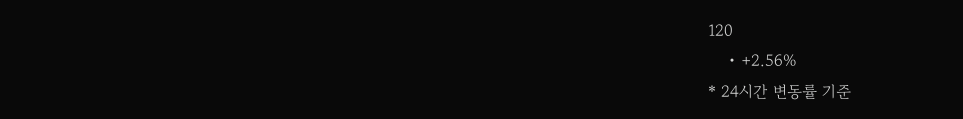120
    • +2.56%
* 24시간 변동률 기준